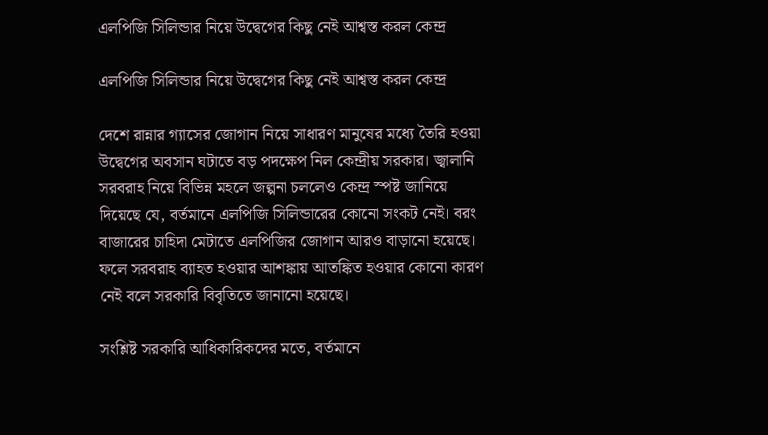এলপিজি সিলিন্ডার নিয়ে উদ্বেগের কিছু নেই আশ্বস্ত করল কেন্দ্র

এলপিজি সিলিন্ডার নিয়ে উদ্বেগের কিছু নেই আশ্বস্ত করল কেন্দ্র

দেশে রান্নার গ্যাসের জোগান নিয়ে সাধারণ মানুষের মধ্যে তৈরি হওয়া উদ্বেগের অবসান ঘটাতে বড় পদক্ষেপ নিল কেন্দ্রীয় সরকার। জ্বালানি সরবরাহ নিয়ে বিভিন্ন মহলে জল্পনা চললেও কেন্দ্র স্পষ্ট জানিয়ে দিয়েছে যে, বর্তমানে এলপিজি সিলিন্ডারের কোনো সংকট নেই। বরং বাজারের চাহিদা মেটাতে এলপিজির জোগান আরও বাড়ানো হয়েছে। ফলে সরবরাহ ব্যাহত হওয়ার আশঙ্কায় আতঙ্কিত হওয়ার কোনো কারণ নেই বলে সরকারি বিবৃতিতে জানানো হয়েছে।

সংশ্লিষ্ট সরকারি আধিকারিকদের মতে, বর্তমানে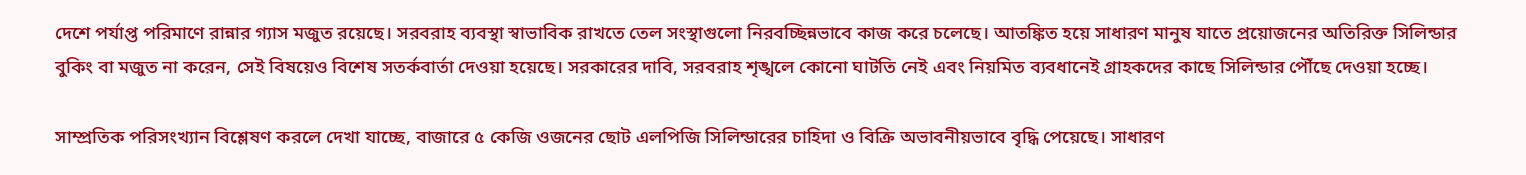দেশে পর্যাপ্ত পরিমাণে রান্নার গ্যাস মজুত রয়েছে। সরবরাহ ব্যবস্থা স্বাভাবিক রাখতে তেল সংস্থাগুলো নিরবচ্ছিন্নভাবে কাজ করে চলেছে। আতঙ্কিত হয়ে সাধারণ মানুষ যাতে প্রয়োজনের অতিরিক্ত সিলিন্ডার বুকিং বা মজুত না করেন, সেই বিষয়েও বিশেষ সতর্কবার্তা দেওয়া হয়েছে। সরকারের দাবি, সরবরাহ শৃঙ্খলে কোনো ঘাটতি নেই এবং নিয়মিত ব্যবধানেই গ্রাহকদের কাছে সিলিন্ডার পৌঁছে দেওয়া হচ্ছে।

সাম্প্রতিক পরিসংখ্যান বিশ্লেষণ করলে দেখা যাচ্ছে, বাজারে ৫ কেজি ওজনের ছোট এলপিজি সিলিন্ডারের চাহিদা ও বিক্রি অভাবনীয়ভাবে বৃদ্ধি পেয়েছে। সাধারণ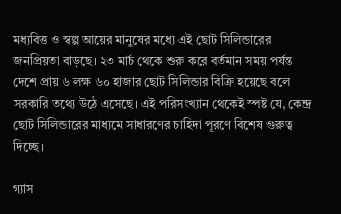মধ্যবিত্ত ও স্বল্প আয়ের মানুষের মধ্যে এই ছোট সিলিন্ডারের জনপ্রিয়তা বাড়ছে। ২৩ মার্চ থেকে শুরু করে বর্তমান সময় পর্যন্ত দেশে প্রায় ৬ লক্ষ ৬০ হাজার ছোট সিলিন্ডার বিক্রি হয়েছে বলে সরকারি তথ্যে উঠে এসেছে। এই পরিসংখ্যান থেকেই স্পষ্ট যে, কেন্দ্র ছোট সিলিন্ডারের মাধ্যমে সাধারণের চাহিদা পূরণে বিশেষ গুরুত্ব দিচ্ছে।

গ্যাস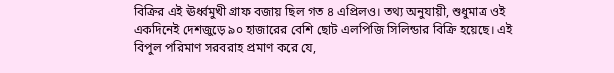বিক্রির এই ঊর্ধ্বমুখী গ্রাফ বজায় ছিল গত ৪ এপ্রিলও। তথ্য অনুযায়ী, শুধুমাত্র ওই একদিনেই দেশজুড়ে ৯০ হাজারের বেশি ছোট এলপিজি সিলিন্ডার বিক্রি হয়েছে। এই বিপুল পরিমাণ সরবরাহ প্রমাণ করে যে,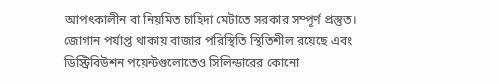আপৎকালীন বা নিয়মিত চাহিদা মেটাতে সরকার সম্পূর্ণ প্রস্তুত। জোগান পর্যাপ্ত থাকায় বাজার পরিস্থিতি স্থিতিশীল রয়েছে এবং ডিস্ট্রিবিউশন পয়েন্টগুলোতেও সিলিন্ডারের কোনো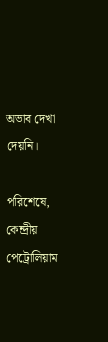অভাব দেখা দেয়নি।

পরিশেষে, কেন্দ্রীয় পেট্রোলিয়াম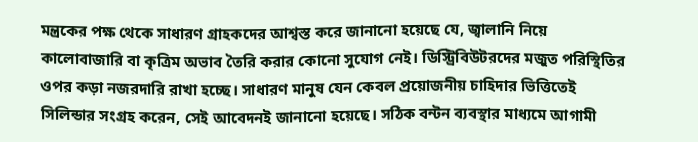মন্ত্রকের পক্ষ থেকে সাধারণ গ্রাহকদের আশ্বস্ত করে জানানো হয়েছে যে, জ্বালানি নিয়ে কালোবাজারি বা কৃত্রিম অভাব তৈরি করার কোনো সুযোগ নেই। ডিস্ট্রিবিউটরদের মজুত পরিস্থিতির ওপর কড়া নজরদারি রাখা হচ্ছে। সাধারণ মানুষ যেন কেবল প্রয়োজনীয় চাহিদার ভিত্তিতেই সিলিন্ডার সংগ্রহ করেন, সেই আবেদনই জানানো হয়েছে। সঠিক বন্টন ব্যবস্থার মাধ্যমে আগামী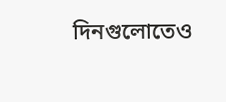দিনগুলোতেও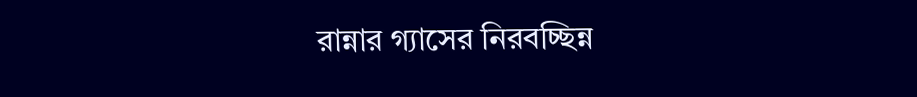রান্নার গ্যাসের নিরবচ্ছিন্ন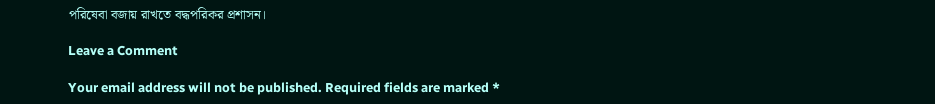পরিষেবা বজায় রাখতে বদ্ধপরিকর প্রশাসন।

Leave a Comment

Your email address will not be published. Required fields are marked *